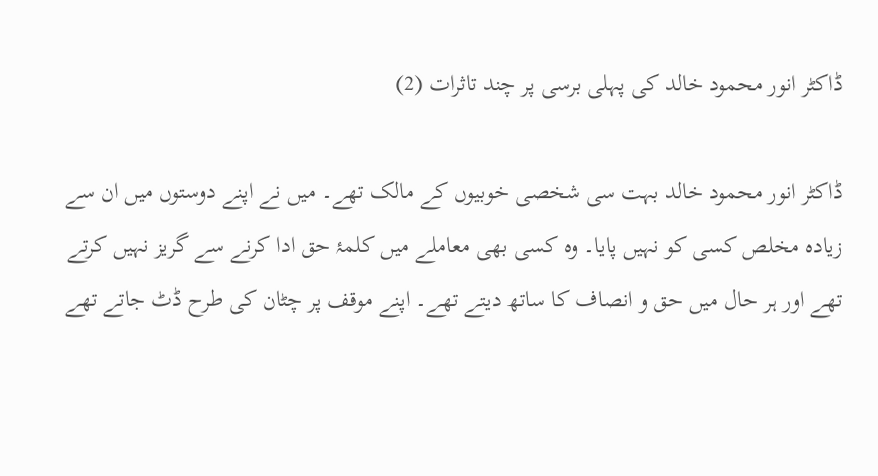ڈاکٹر انور محمود خالد کی پہلی برسی پر چند تاثرات (2)

ڈاکٹر انور محمود خالد بہت سی شخصی خوبیوں کے مالک تھے۔ میں نے اپنے دوستوں میں ان سے زیادہ مخلص کسی کو نہیں پایا۔ وہ کسی بھی معاملے میں کلمۂ حق ادا کرنے سے گریز نہیں کرتے تھے اور ہر حال میں حق و انصاف کا ساتھ دیتے تھے۔ اپنے موقف پر چٹان کی طرح ڈٹ جاتے تھے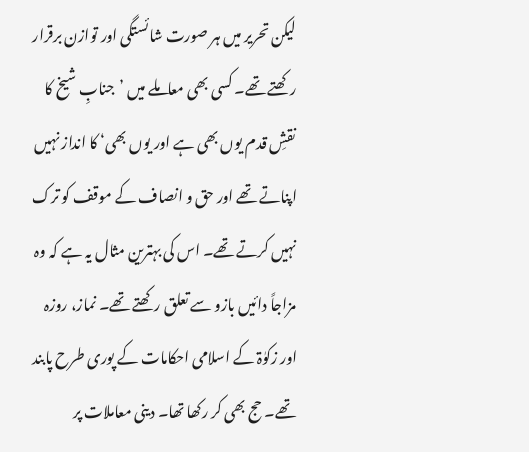لیکن تحریر میں ہر صورت شائستگی اور توازن برقرار رکھتے تھے۔ کسی بھی معاملے میں ’جنابِ شیخ کا نقشِ قدم یوں بھی ہے اور یوں بھی‘ کا انداز نہیں اپناتے تھے اور حق و انصاف کے موقف کو ترک نہیں کرتے تھے۔ اس کی بہترین مثال یہ ہے کہ وہ مزاجاً دائیں بازو سے تعلق رکھتے تھے۔ نماز، روزہ اور زکوٰۃ کے اسلامی احکامات کے پوری طرح پابند تھے۔ حج بھی کر رکھا تھا۔ دینی معاملات پر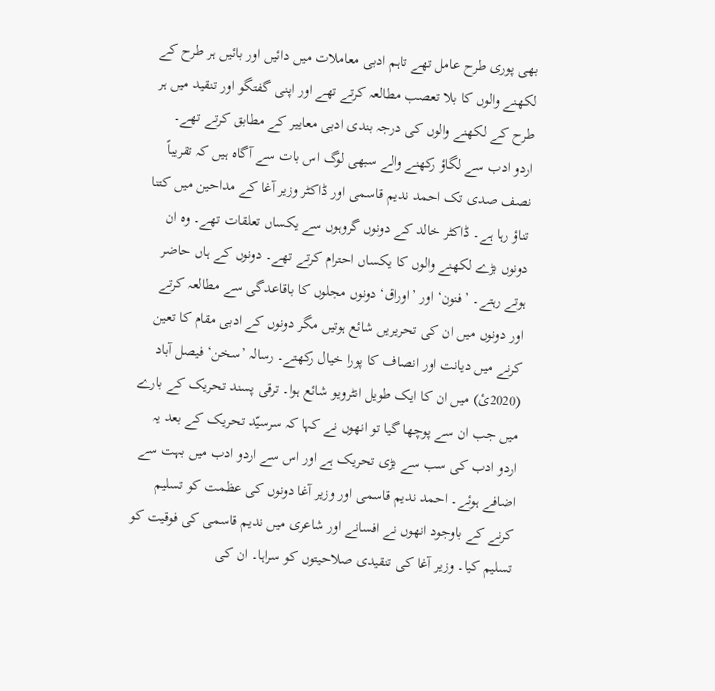بھی پوری طرح عامل تھے تاہم ادبی معاملات میں دائیں اور بائیں ہر طرح کے لکھنے والوں کا بلا تعصب مطالعہ کرتے تھے اور اپنی گفتگو اور تنقید میں ہر طرح کے لکھنے والوں کی درجہ بندی ادبی معاییر کے مطابق کرتے تھے۔
اردو ادب سے لگاؤ رکھنے والے سبھی لوگ اس بات سے آگاہ ہیں کہ تقریباً نصف صدی تک احمد ندیم قاسمی اور ڈاکٹر وزیر آغا کے مداحین میں کتنا تناؤ رہا ہے۔ ڈاکٹر خالد کے دونوں گروہوں سے یکساں تعلقات تھے۔ وہ ان دونوں بڑے لکھنے والوں کا یکساں احترام کرتے تھے۔ دونوں کے ہاں حاضر ہوتے رہتے۔ ’فنون‘ اور ’اوراق‘ دونوں مجلوں کا باقاعدگی سے مطالعہ کرتے اور دونوں میں ان کی تحریریں شائع ہوتیں مگر دونوں کے ادبی مقام کا تعین کرنے میں دیانت اور انصاف کا پورا خیال رکھتے۔ رسالہ ’سخن‘ فیصل آباد (2020ئ) میں ان کا ایک طویل انٹرویو شائع ہوا۔ ترقی پسند تحریک کے بارے میں جب ان سے پوچھا گیا تو انھوں نے کہا کہ سرسیّد تحریک کے بعد یہ اردو ادب کی سب سے بڑی تحریک ہے اور اس سے اردو ادب میں بہت سے اضافے ہوئے۔ احمد ندیم قاسمی اور وزیر آغا دونوں کی عظمت کو تسلیم کرنے کے باوجود انھوں نے افسانے اور شاعری میں ندیم قاسمی کی فوقیت کو تسلیم کیا۔ وزیر آغا کی تنقیدی صلاحیتوں کو سراہا۔ ان کی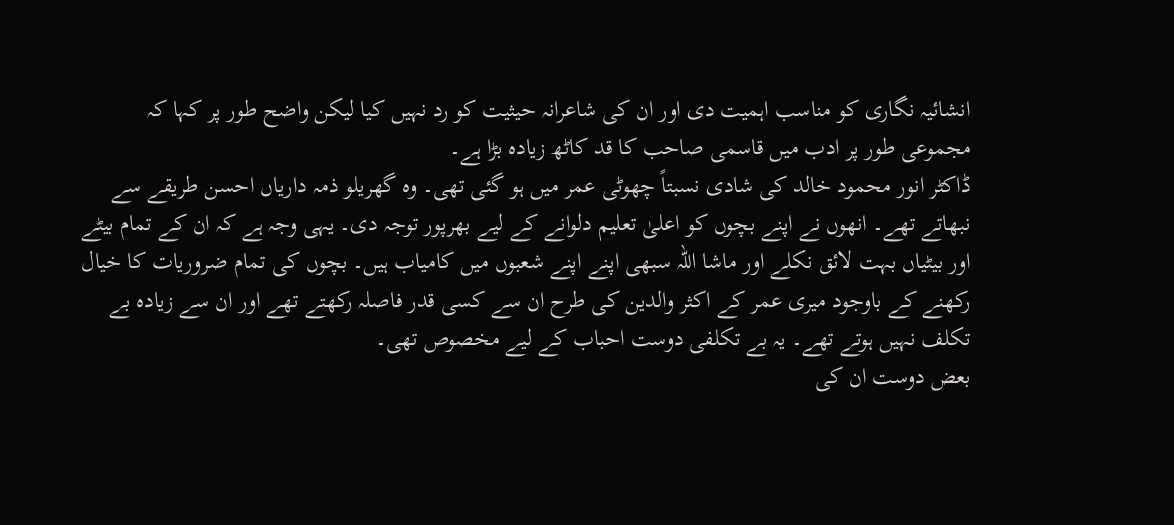انشائیہ نگاری کو مناسب اہمیت دی اور ان کی شاعرانہ حیثیت کو رد نہیں کیا لیکن واضح طور پر کہا کہ مجموعی طور پر ادب میں قاسمی صاحب کا قد کاٹھ زیادہ بڑا ہے۔
ڈاکٹر انور محمود خالد کی شادی نسبتاً چھوٹی عمر میں ہو گئی تھی۔ وہ گھریلو ذمہ داریاں احسن طریقے سے نبھاتے تھے۔ انھوں نے اپنے بچوں کو اعلیٰ تعلیم دلوانے کے لیے بھرپور توجہ دی۔ یہی وجہ ہے کہ ان کے تمام بیٹے اور بیٹیاں بہت لائق نکلے اور ماشا اللہ سبھی اپنے اپنے شعبوں میں کامیاب ہیں۔ بچوں کی تمام ضروریات کا خیال رکھنے کے باوجود میری عمر کے اکثر والدین کی طرح ان سے کسی قدر فاصلہ رکھتے تھے اور ان سے زیادہ بے تکلف نہیں ہوتے تھے۔ یہ بے تکلفی دوست احباب کے لیے مخصوص تھی۔
بعض دوست ان کی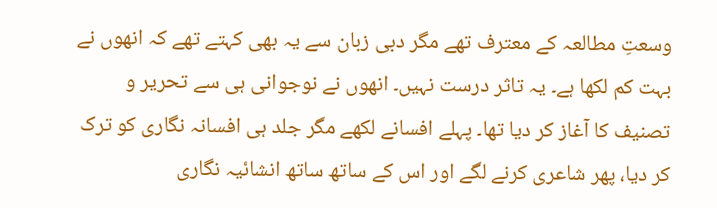وسعتِ مطالعہ کے معترف تھے مگر دبی زبان سے یہ بھی کہتے تھے کہ انھوں نے بہت کم لکھا ہے۔ یہ تاثر درست نہیں۔ انھوں نے نوجوانی ہی سے تحریر و تصنیف کا آغاز کر دیا تھا۔ پہلے افسانے لکھے مگر جلد ہی افسانہ نگاری کو ترک کر دیا، پھر شاعری کرنے لگے اور اس کے ساتھ ساتھ انشائیہ نگاری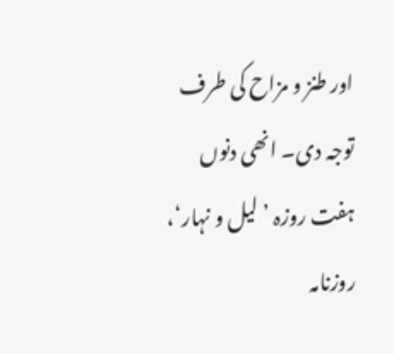اور طنز و مزاح کی طرف توجہ دی۔ انھی دنوں ہفت روزہ ’لیل و نہار‘، روزنامہ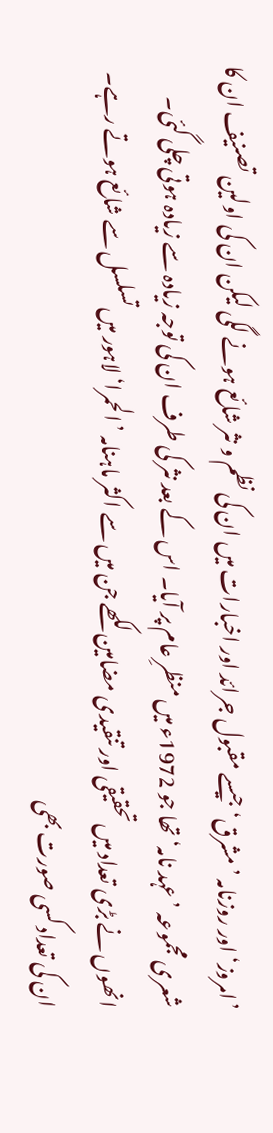’امروز‘ اور روزنامہ ’مشرق‘ جیسے مقبول جرائد اور اخبارات میں ان کی نظم و نثر شائع ہونے لگی لیکن ان کی اولین تصنیف ان کا شعری مجموعہ ’عہد نامہ‘ تھا جو 1972ء میں منظرِ عام پر آیا۔ اس کے بعد نثر کی طرف ان کی توجہ زیادہ سے زیادہ ہوتی چلی گئی۔ انھوں نے بڑی تعداد میں تحقیقی اور تنقیدی مضامین لکھے جن میں سے اکثر ماہنامہ ’الحمرا‘ لاہور میں تسلسل سے شائع ہوتے رہے۔ ان کی تعداد کسی صورت بھی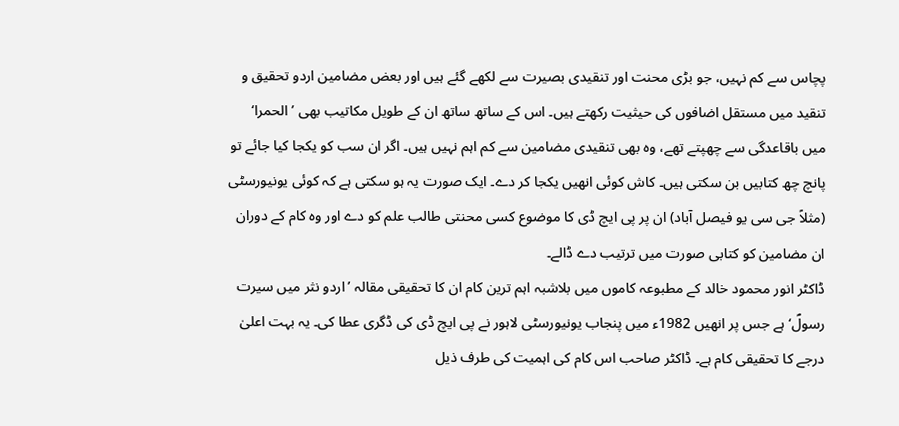پچاس سے کم نہیں، جو بڑی محنت اور تنقیدی بصیرت سے لکھے گئے ہیں اور بعض مضامین اردو تحقیق و تنقید میں مستقل اضافوں کی حیثیت رکھتے ہیں۔ اس کے ساتھ ساتھ ان کے طویل مکاتیب بھی ’الحمرا‘ میں باقاعدگی سے چھپتے تھے، وہ بھی تنقیدی مضامین سے کم اہم نہیں ہیں۔ اگر ان سب کو یکجا کیا جائے تو پانچ چھ کتابیں بن سکتی ہیں۔ کاش کوئی انھیں یکجا کر دے۔ ایک صورت یہ ہو سکتی ہے کہ کوئی یونیورسٹی (مثلاً جی سی یو فیصل آباد) ان پر پی ایچ ڈی کا موضوع کسی محنتی طالب علم کو دے اور وہ کام کے دوران ان مضامین کو کتابی صورت میں ترتیب دے ڈالے۔
ڈاکٹر انور محمود خالد کے مطبوعہ کاموں میں بلاشبہ اہم ترین کام ان کا تحقیقی مقالہ ’اردو نثر میں سیرت رسولؐ‘ ہے جس پر انھیں 1982ء میں پنجاب یونیورسٹی لاہور نے پی ایچ ڈی کی ڈگری عطا کی۔ یہ بہت اعلیٰ درجے کا تحقیقی کام ہے۔ ڈاکٹر صاحب اس کام کی اہمیت کی طرف ذیل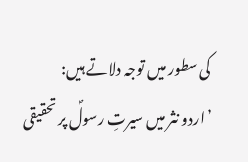کی سطور میں توجہ دلاتے ہیں:
’اردو نثر میں سیرتِ رسولؐ پر تحقیقی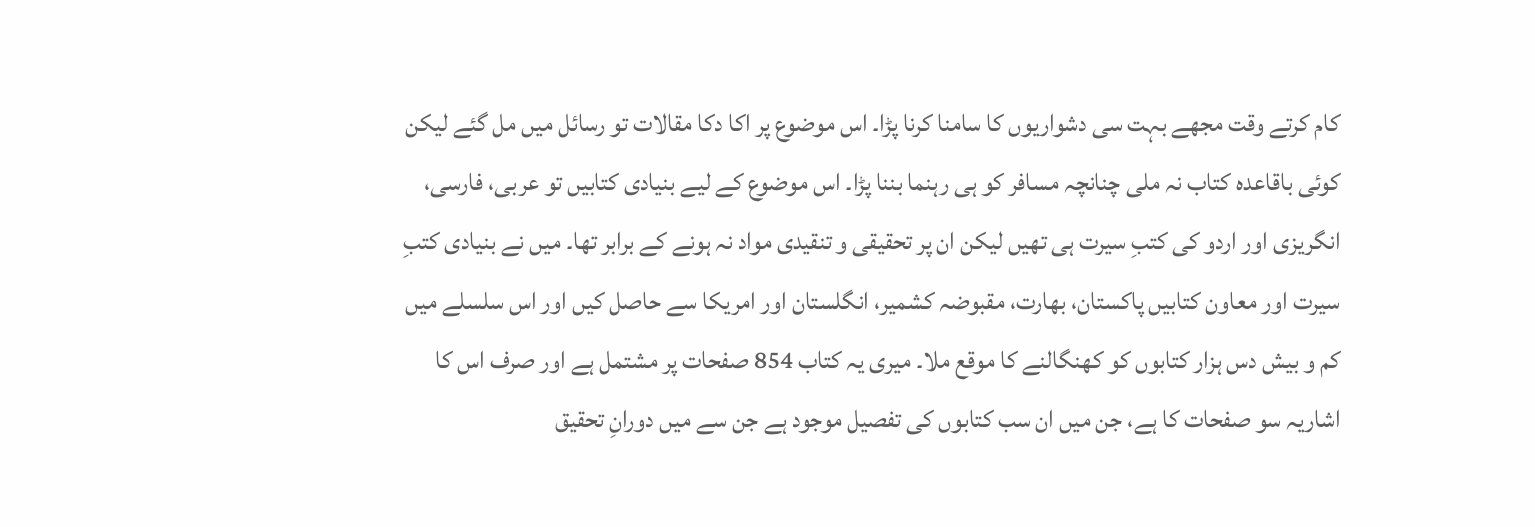کام کرتے وقت مجھے بہت سی دشواریوں کا سامنا کرنا پڑا۔ اس موضوع پر اکا دکا مقالات تو رسائل میں مل گئے لیکن کوئی باقاعدہ کتاب نہ ملی چنانچہ مسافر کو ہی رہنما بننا پڑا۔ اس موضوع کے لیے بنیادی کتابیں تو عربی، فارسی، انگریزی اور اردو کی کتبِ سیرت ہی تھیں لیکن ان پر تحقیقی و تنقیدی مواد نہ ہونے کے برابر تھا۔ میں نے بنیادی کتبِ سیرت اور معاون کتابیں پاکستان، بھارت، مقبوضہ کشمیر، انگلستان اور امریکا سے حاصل کیں اور اس سلسلے میں کم و بیش دس ہزار کتابوں کو کھنگالنے کا موقع ملا۔ میری یہ کتاب 854 صفحات پر مشتمل ہے اور صرف اس کا اشاریہ سو صفحات کا ہے، جن میں ان سب کتابوں کی تفصیل موجود ہے جن سے میں دورانِ تحقیق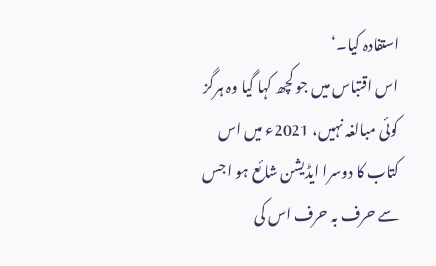استفادہ کیا۔‘
اس اقتباس میں جو کچھ کہا گیا وہ ہرگز کوئی مبالغہ نہیں، 2021ء میں اس کتاب کا دوسرا ایڈیشن شائع ہو ا جس سے حرف بہ حرف اس کی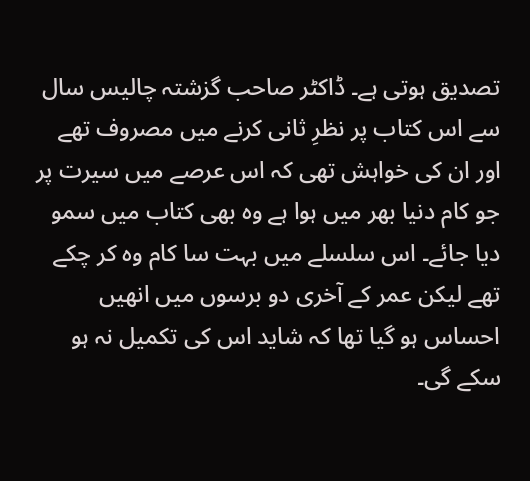تصدیق ہوتی ہے۔ ڈاکٹر صاحب گزشتہ چالیس سال سے اس کتاب پر نظرِ ثانی کرنے میں مصروف تھے اور ان کی خواہش تھی کہ اس عرصے میں سیرت پر جو کام دنیا بھر میں ہوا ہے وہ بھی کتاب میں سمو دیا جائے۔ اس سلسلے میں بہت سا کام وہ کر چکے تھے لیکن عمر کے آخری دو برسوں میں انھیں احساس ہو گیا تھا کہ شاید اس کی تکمیل نہ ہو سکے گی۔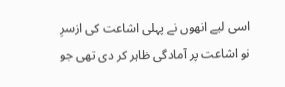اسی لیے انھوں نے پہلی اشاعت کی ازسرِ نو اشاعت پر آمادگی ظاہر کر دی تھی جو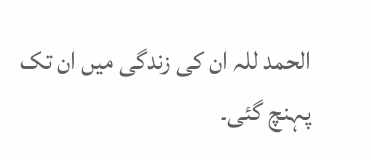الحمد للہ ان کی زندگی میں ان تک پہنچ گئی۔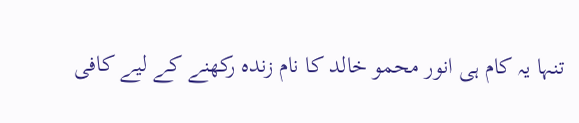تنہا یہ کام ہی انور محمو خالد کا نام زندہ رکھنے کے لیے کافی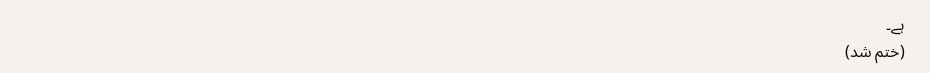ہے۔
(ختم شد)